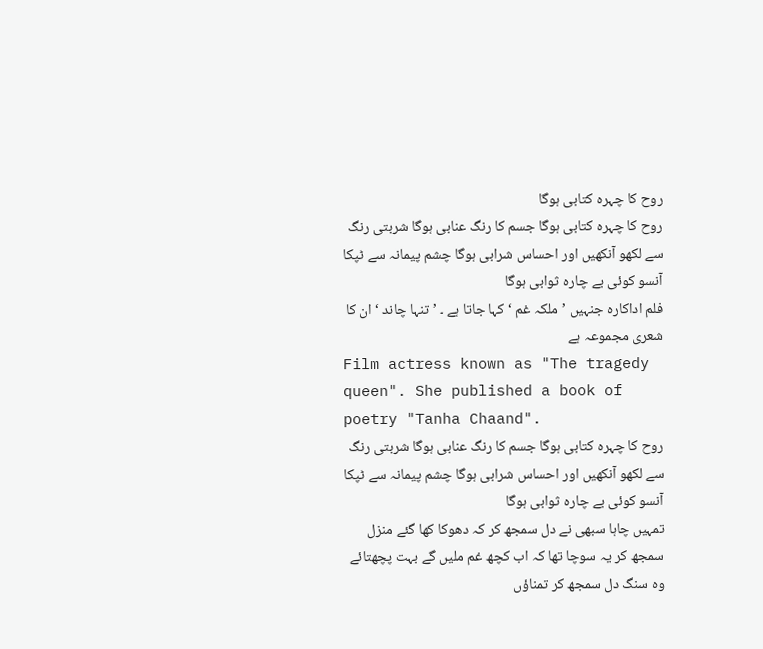روح کا چہرہ کتابی ہوگا
روح کا چہرہ کتابی ہوگا جسم کا رنگ عنابی ہوگا شربتی رنگ سے لکھو آنکھیں اور احساس شرابی ہوگا چشم پیمانہ سے ٹپکا آنسو کوئی بے چارہ ثوابی ہوگا
فلم اداکارہ جنہیں ’ملکہ غم ‘ کہا جاتا ہے ۔ ’ تنہا چاند ‘ ان کا شعری مجموعہ ہے
Film actress known as "The tragedy queen". She published a book of poetry "Tanha Chaand".
روح کا چہرہ کتابی ہوگا جسم کا رنگ عنابی ہوگا شربتی رنگ سے لکھو آنکھیں اور احساس شرابی ہوگا چشم پیمانہ سے ٹپکا آنسو کوئی بے چارہ ثوابی ہوگا
تمہیں چاہا سبھی نے دل سمجھ کر کہ دھوکا کھا گئے منزل سمجھ کر یہ سوچا تھا کہ اب کچھ غم ملیں گے بہت پچھتائے وہ سنگ دل سمجھ کر تمناؤں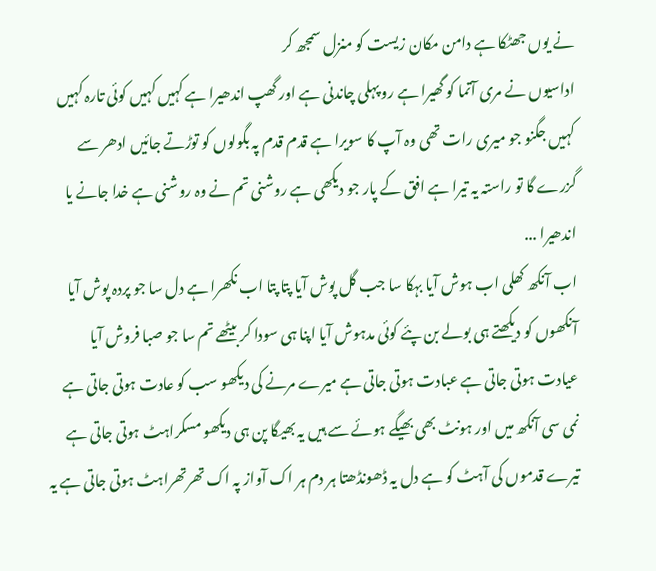نے یوں جھٹکا ہے دامن مکان زیست کو منزل سمجھ کر
اداسیوں نے مری آتما کو گھیرا ہے رو پہلی چاندنی ہے اور گھپ اندھیرا ہے کہیں کہیں کوئی تارہ کہیں کہیں جگنو جو میری رات تھی وہ آپ کا سویرا ہے قدم قدم پہ بگولوں کو توڑتے جائیں ادھر سے گزرے گا تو راستہ یہ تیرا ہے افق کے پار جو دیکھی ہے روشنی تم نے وہ روشنی ہے خدا جانے یا اندھیرا ...
اب آنکھ کھلی اب ہوش آیا بہکا سا جب گل پوش آیا پتا پتا اب نکھرا ہے دل سا جو پردہ پوش آیا آنکھوں کو دیکھتے ہی بولے بن پئے کوئی مدہوش آیا اپنا ہی سودا کر بیٹھے تم سا جو صبا فروش آیا
عیادت ہوتی جاتی ہے عبادت ہوتی جاتی ہے میرے مرنے کی دیکھو سب کو عادت ہوتی جاتی ہے نمی سی آنکھ میں اور ہونٹ بھی بھیگے ہوئے سے ہیں یہ بھیگا پن ہی دیکھو مسکراہٹ ہوتی جاتی ہے تیرے قدموں کی آہٹ کو ہے دل یہ ڈھونڈھتا ہر دم ہر اک آواز پہ اک تھرتھراہٹ ہوتی جاتی ہے یہ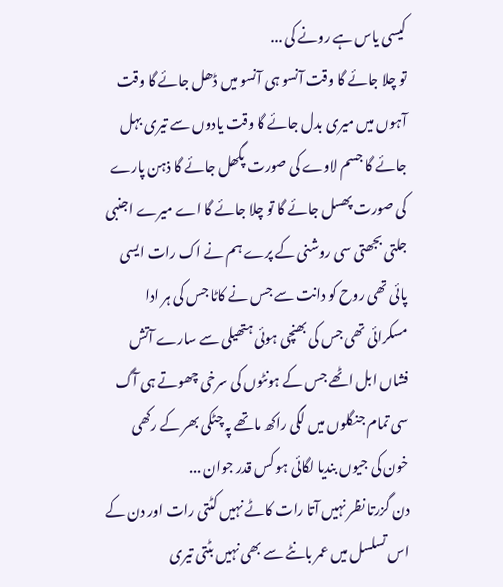کیسی یاس ہے رونے کی ...
تو چلا جائے گا وقت آنسو ہی آنسو میں ڈھل جائے گا وقت آہوں میں میری بدل جائے گا وقت یادوں سے تیری بہل جائے گا جسم لاوے کی صورت پگھل جائے گا ذہن پارے کی صورت پھسل جائے گا تو چلا جائے گا اے میرے اجنبی
جلتی بجھتی سی روشنی کے پرے ہم نے اک رات ایسی پائی تھی روح کو دانت سے جس نے کاٹا جس کی ہر ادا مسکرائی تھی جس کی بھنچی ہوئی ہتھیلی سے سارے آتش فشاں ابل اٹھے جس کے ہونٹوں کی سرخی چھوتے ہی آگ سی تمام جنگلوں میں لگی راکھ ماتھے پہ چٹکی بھر کے رکھی خون کی جیوں بندیا لگائی ہو کس قدر جوان ...
دن گزرتا نظر نہیں آتا رات کاٹے نہیں کٹتی رات اور دن کے اس تسلسل میں عمر بانٹے سے بھی نہیں بٹتی تیری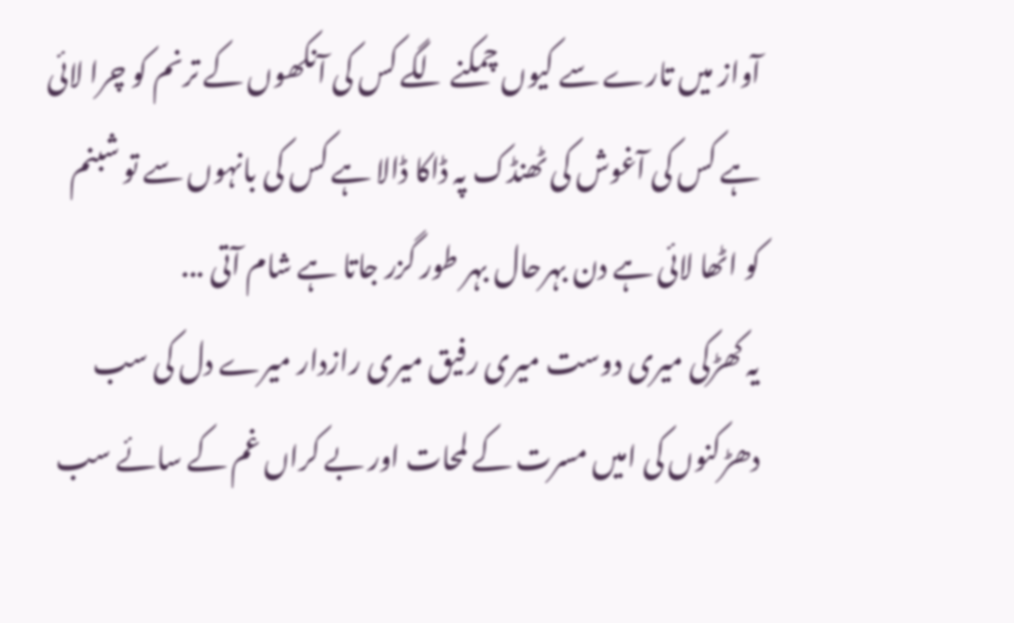آواز میں تارے سے کیوں چمکنے لگے کس کی آنکھوں کے ترنم کو چرا لائی ہے کس کی آغوش کی ٹھنڈک پہ ڈاکا ڈالا ہے کس کی بانہوں سے تو شبنم کو اٹھا لائی ہے دن بہرحال بہر طور گزر جاتا ہے شام آتی ...
یہ کھڑکی میری دوست میری رفیق میری رازدار میرے دل کی سب دھڑکنوں کی امیں مسرت کے لمحات اور بے کراں غم کے سائے سب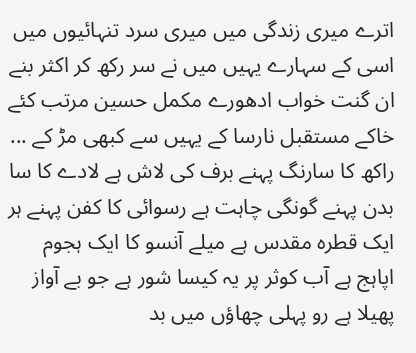اترے میری زندگی میں میری سرد تنہائیوں میں اسی کے سہارے یہیں میں نے سر رکھ کر اکثر بنے ان گنت خواب ادھورے مکمل حسین مرتب کئے خاکے مستقبل نارسا کے یہیں سے کبھی مڑ کے ...
راکھ کا سارنگ پہنے برف کی لاش ہے لادے کا سا بدن پہنے گونگی چاہت ہے رسوائی کا کفن پہنے ہر ایک قطرہ مقدس ہے میلے آنسو کا ایک ہجوم اپاہج ہے آب کوثر پر یہ کیسا شور ہے جو بے آواز پھیلا ہے رو پہلی چھاؤں میں بد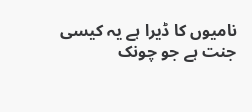نامیوں کا ڈیرا ہے یہ کیسی جنت ہے جو چونک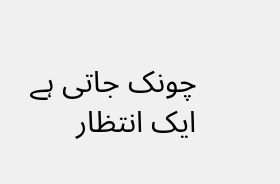چونک جاتی ہے ایک انتظار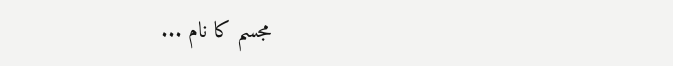مجسم کا نام ...